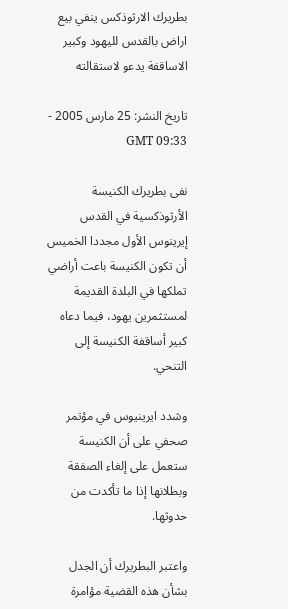بطريرك الارثوذكس ينفي بيع اراض بالقدس لليهود وكبير الاساقفة يدعو لاستقالته

تاريخ النشر: 25 مارس 2005 - 09:33 GMT

نفى بطريرك الكنيسة الأرثوذكسية في القدس إيرينوس الأول مجددا الخميس أن تكون الكنيسة باعت أراضي تملكها في البلدة القديمة لمستثمرين يهود، فيما دعاه كبير أساقفة الكنيسة إلى التنحي.

وشدد ايرينيوس في مؤتمر صحفي على أن الكنيسة ستعمل على إلغاء الصفقة وبطلانها إذا ما تأكدت من حدوثها.

واعتبر البطريرك أن الجدل بشأن هذه القضية مؤامرة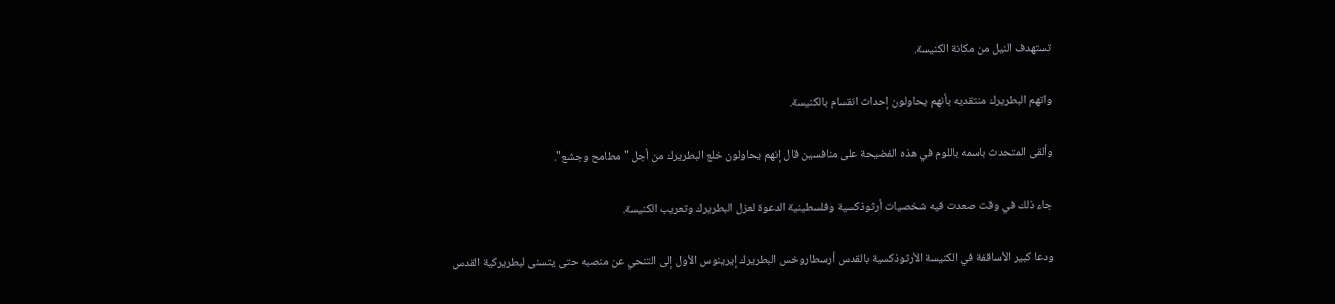تستهدف النيل من مكانة الكنيسة.

واتهم البطريرك منتقديه بأنهم يحاولون إحداث انقسام بالكنيسة.

وألقى المتحدث باسمه باللوم في هذه الفضيحة على منافسين قال إنهم يحاولون خلع البطريرك من أجل "مطامح وجشع".

جاء ذلك في وقت صعدت فيه شخصيات أرثوذكسية وفلسطينية الدعوة لعزل البطريرك وتعريب الكنيسة.

ودعا كبير الأساقفة في الكنيسة الأرثوذكسية بالقدس أرسطاروخس البطريرك إيرينوس الأول إلى التنحي عن منصبه حتى يتسنى لبطريركية القدس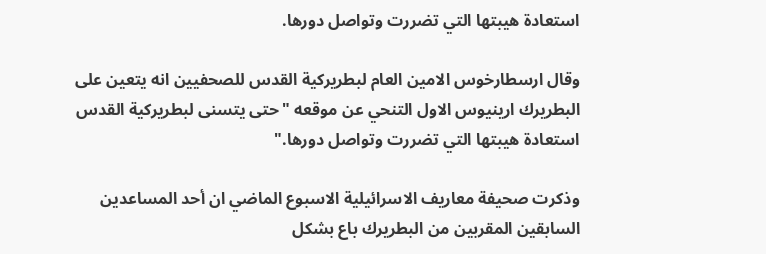استعادة هيبتها التي تضررت وتواصل دورها.

وقال ارسطارخوس الامين العام لبطريركية القدس للصحفيين انه يتعين على البطريرك ارينيوس الاول التنحي عن موقعه "حتى يتسنى لبطريركية القدس استعادة هيبتها التي تضررت وتواصل دورها."

وذكرت صحيفة معاريف الاسرائيلية الاسبوع الماضي ان أحد المساعدين السابقين المقربين من البطريرك باع بشكل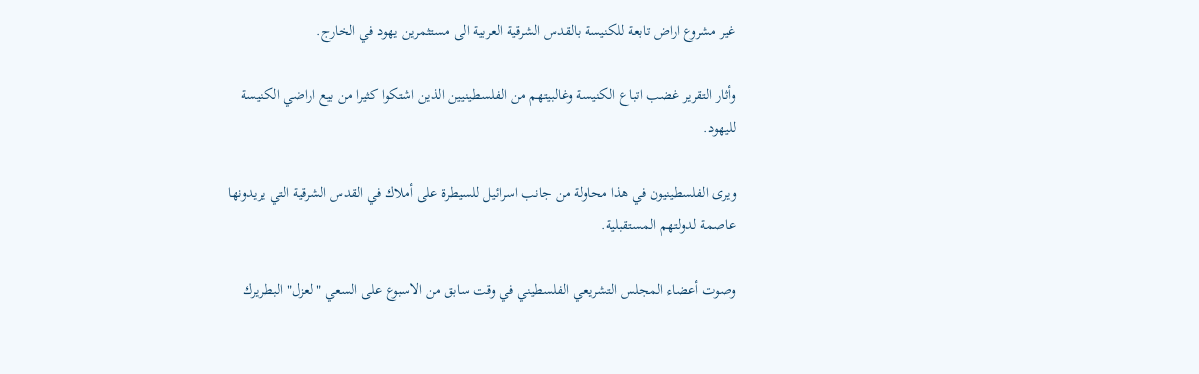غير مشروع اراض تابعة للكنيسة بالقدس الشرقية العربية الى مستثمرين يهود في الخارج.

وأثار التقرير غضب اتباع الكنيسة وغالبيتهم من الفلسطينيين الذين اشتكوا كثيرا من بيع اراضي الكنيسة لليهود.

ويرى الفلسطينيون في هذا محاولة من جانب اسرائيل للسيطرة على أملاك في القدس الشرقية التي يريدونها عاصمة لدولتهم المستقبلية.

وصوت أعضاء المجلس التشريعي الفلسطيني في وقت سابق من الاسبوع على السعي "لعزل" البطريرك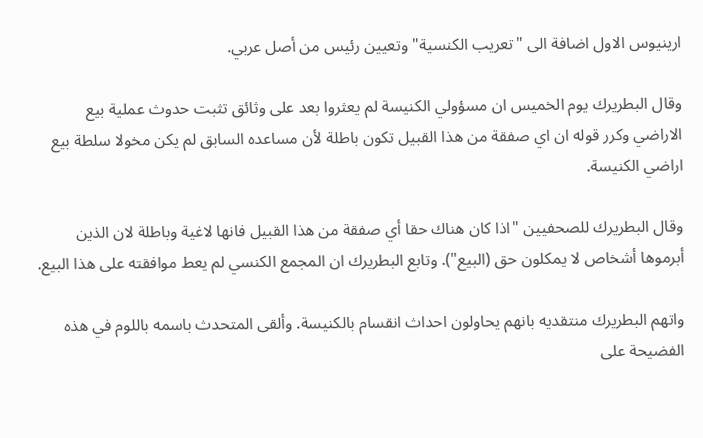ارينيوس الاول اضافة الى "تعريب الكنسية" وتعيين رئيس من أصل عربي.

وقال البطريرك يوم الخميس ان مسؤولي الكنيسة لم يعثروا بعد على وثائق تثبت حدوث عملية بيع الاراضي وكرر قوله ان اي صفقة من هذا القبيل تكون باطلة لأن مساعده السابق لم يكن مخولا سلطة بيع اراضي الكنيسة.

وقال البطريرك للصحفيين "اذا كان هناك حقا أي صفقة من هذا القبيل فانها لاغية وباطلة لان الذين أبرموها أشخاص لا يمكلون حق (البيع"). وتابع البطريرك ان المجمع الكنسي لم يعط موافقته على هذا البيع.

واتهم البطريرك منتقديه بانهم يحاولون احداث انقسام بالكنيسة. وألقى المتحدث باسمه باللوم في هذه الفضيحة على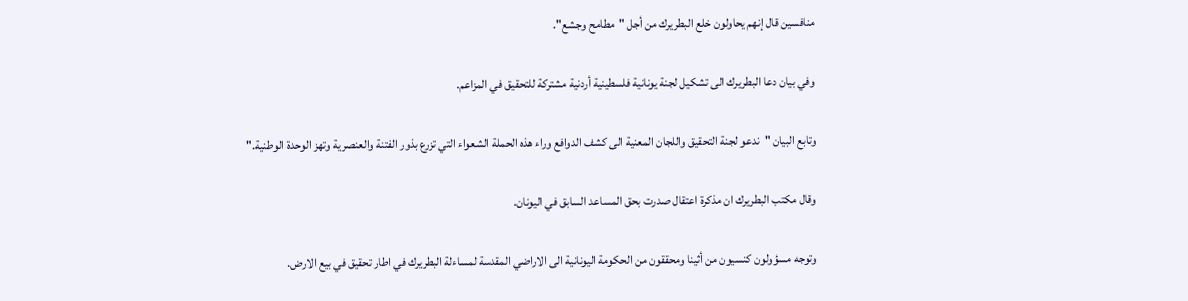منافسين قال إنهم يحاولون خلع البطريرك من أجل "مطامح وجشع".

وفي بيان دعا البطريرك الى تشكيل لجنة يونانية فلسطينية أردنية مشتركة للتحقيق في المزاعم.

وتابع البيان "ندعو لجنة التحقيق واللجان المعنية الى كشف الدوافع وراء هذه الحملة الشعواء التي تزرع بذور الفتنة والعنصرية وتهز الوحدة الوطنية."

وقال مكتب البطريرك ان مذكرة اعتقال صدرت بحق المساعد السابق في اليونان.

وتوجه مسؤولون كنسيون من أثينا ومحققون من الحكومة اليونانية الى الاراضي المقدسة لمساءلة البطريرك في اطار تحقيق في بيع الارض.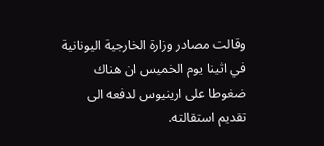وقالت مصادر وزارة الخارجية اليونانية في اثينا يوم الخميس ان هناك ضغوطا على ارينيوس لدفعه الى تقديم استقالته.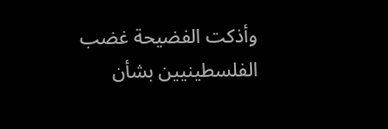وأذكت الفضيحة غضب الفلسطينيين بشأن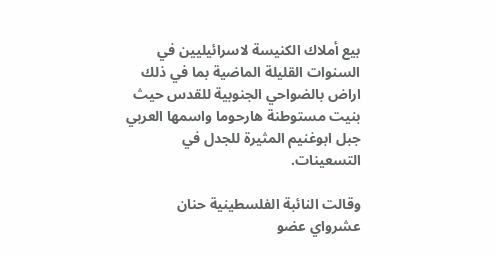بيع أملاك الكنيسة لاسرائيليين في السنوات القليلة الماضية بما في ذلك اراض بالضواحي الجنوبية للقدس حيث بنيت مستوطنة هارحوما واسمها العربي جبل ابوغنيم المثيرة للجدل في التسعينات.

وقالت النائبة الفلسطينية حنان عشرواي عضو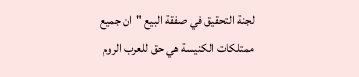لجنة التحقيق في صفقة البيع "ان جميع ممتلكات الكنيسة هي حق للعرب الروم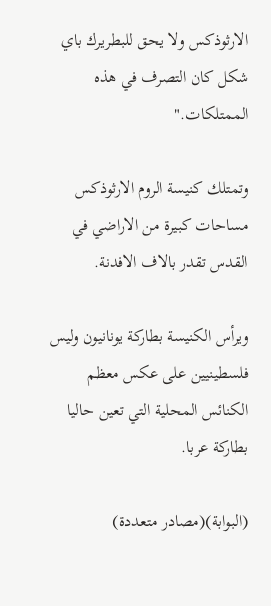الارثوذكس ولا يحق للبطريرك باي شكل كان التصرف في هذه الممتلكات."

وتمتلك كنيسة الروم الارثوذكس مساحات كبيرة من الاراضي في القدس تقدر بالاف الافدنة.

ويرأس الكنيسة بطاركة يونانيون وليس فلسطينيين على عكس معظم الكنائس المحلية التي تعين حاليا بطاركة عربا.

(البوابة)(مصادر متعددة)